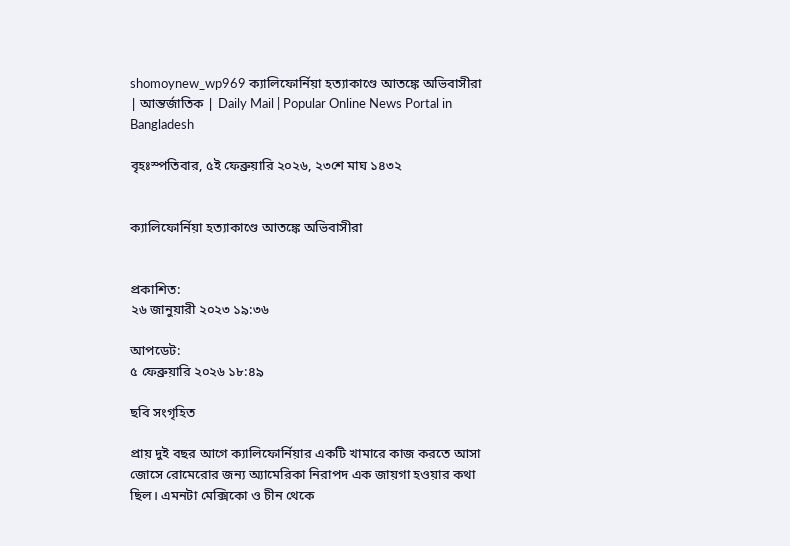shomoynew_wp969 ক্যালিফোর্নিয়া হত্যাকাণ্ডে আতঙ্কে অভিবাসীরা | আন্তর্জাতিক | Daily Mail | Popular Online News Portal in Bangladesh

বৃহঃস্পতিবার, ৫ই ফেব্রুয়ারি ২০২৬, ২৩শে মাঘ ১৪৩২


ক্যালিফোর্নিয়া হত্যাকাণ্ডে আতঙ্কে অভিবাসীরা


প্রকাশিত:
২৬ জানুয়ারী ২০২৩ ১৯:৩৬

আপডেট:
৫ ফেব্রুয়ারি ২০২৬ ১৮:৪৯

ছবি সংগৃহিত

প্রায় দুই বছর আগে ক্যালিফোর্নিয়ার একটি খামারে কাজ করতে আসা জোসে রোমেরোর জন্য অ্যামেরিকা নিরাপদ এক জায়গা হওয়ার কথা ছিল। এমনটা মেক্সিকো ও চীন থেকে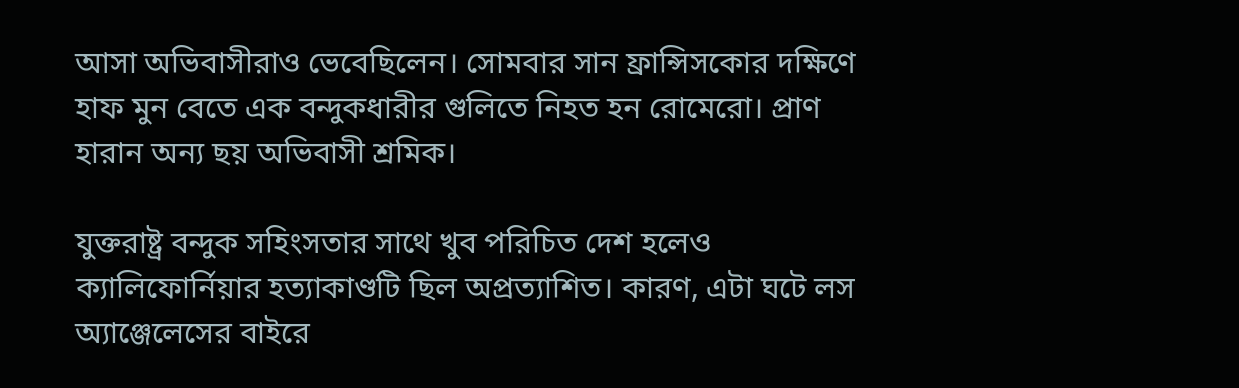আসা অভিবাসীরাও ভেবেছিলেন। সোমবার সান ফ্রান্সিসকোর দক্ষিণে হাফ মুন বেতে এক বন্দুকধারীর গুলিতে নিহত হন রোমেরো। প্রাণ হারান অন্য ছয় অভিবাসী শ্রমিক।

যুক্তরাষ্ট্র বন্দুক সহিংসতার সাথে খুব পরিচিত দেশ হলেও ক্যালিফোর্নিয়ার হত্যাকাণ্ডটি ছিল অপ্রত্যাশিত। কারণ, এটা ঘটে লস অ্যাঞ্জেলেসের বাইরে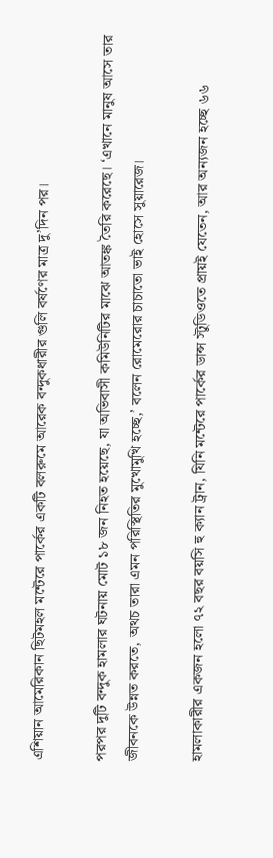এশিয়ান আমেরিকান ছিটমহল মন্টেরে পার্কের একটি বলরুমে আরেক বন্দুকধারীর গুলি বর্ষণের মাত্র দু’দিন পর।

পরপর দুটি বন্দুক হামলার ঘটনায় মোট ১৮ জন নিহত হয়েছে, যা অভিবাসী কমিউনিটির মাঝে আতঙ্ক তৈরি করেছে। ‘এখানে মানুষ আসে তার জীবনকে উন্নত করতে, অথচ তারা এমন পরিস্থিতির মুখোমুখি হচ্ছে,’ বলেন রোমেরোর চাচাতো ভাই হোসে সুয়ারেজ।

হামলাকারীর একজন হলো ৭২ বছর বয়সি হু ক্যান ট্রান, যিনি মন্টেরে পার্কের ডান্স স্টুডিওতে প্রায়ই যেতেন, আর অন্যজন হচ্ছে ৬৬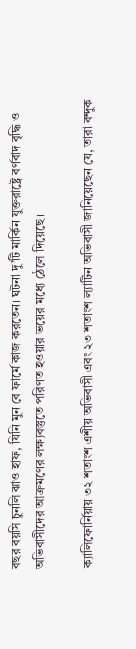বছর বয়সি চুনলি ঝাও হাফ, যিনি মুন বে ফার্মে কাজ করতেন। ঘটনা দু’টি মার্কিন যুক্তরাষ্ট্রে বর্ণবাদ বৃদ্ধি ও অভিবাসীদের আক্রমণের লক্ষ্যবস্তুতে পরিণত হওয়ার ভয়ের মধ্যে ঠেলে দিয়েছে।

ক্যালিফোর্নিয়ায় ৩২ শতাংশ এশীয় অভিবাসী এবং ২৩ শতাংশ ল্যাটিন অভিবাসী জানিয়েছেন যে, তারা বন্দুক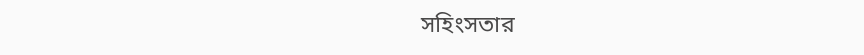সহিংসতার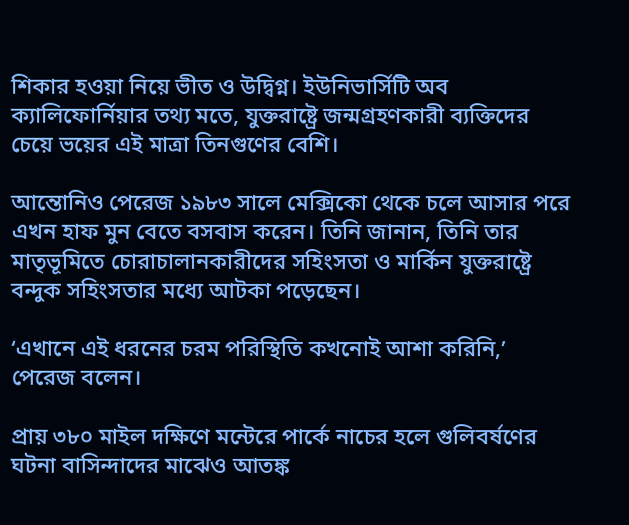শিকার হওয়া নিয়ে ভীত ও উদ্বিগ্ন। ইউনিভার্সিটি অব ক্যালিফোর্নিয়ার তথ্য মতে, যুক্তরাষ্ট্রে জন্মগ্রহণকারী ব্যক্তিদের চেয়ে ভয়ের এই মাত্রা তিনগুণের বেশি।

আন্তোনিও পেরেজ ১৯৮৩ সালে মেক্সিকো থেকে চলে আসার পরে এখন হাফ মুন বেতে বসবাস করেন। তিনি জানান, তিনি তার মাতৃভূমিতে চোরাচালানকারীদের সহিংসতা ও মার্কিন যুক্তরাষ্ট্রে বন্দুক সহিংসতার মধ্যে আটকা পড়েছেন।

‘এখানে এই ধরনের চরম পরিস্থিতি কখনোই আশা করিনি,’ পেরেজ বলেন।

প্রায় ৩৮০ মাইল দক্ষিণে মন্টেরে পার্কে নাচের হলে গুলিবর্ষণের ঘটনা বাসিন্দাদের মাঝেও আতঙ্ক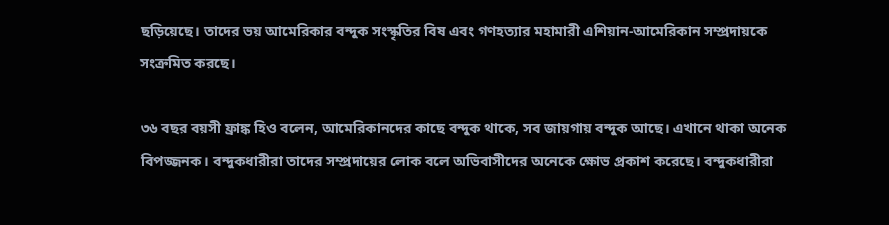ছড়িয়েছে। তাদের ভয় আমেরিকার বন্দুক সংস্কৃতির বিষ এবং গণহত্যার মহামারী এশিয়ান-আমেরিকান সম্প্রদায়কে সংক্রমিত করছে।

৩৬ বছর বয়সী ফ্রাঙ্ক হিও বলেন, আমেরিকানদের কাছে বন্দুক থাকে, সব জায়গায় বন্দুক আছে। এখানে থাকা অনেক বিপজ্জনক। বন্দুকধারীরা তাদের সম্প্রদায়ের লোক বলে অভিবাসীদের অনেকে ক্ষোভ প্রকাশ করেছে। বন্দুকধারীরা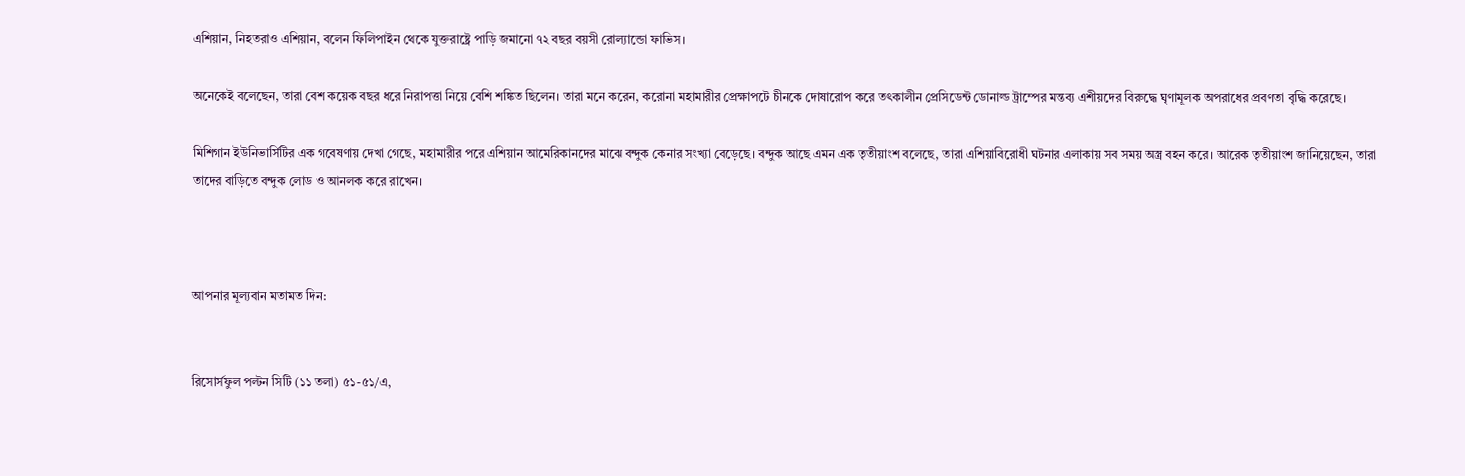এশিয়ান, নিহতরাও এশিয়ান, বলেন ফিলিপাইন থেকে যুক্তরাষ্ট্রে পাড়ি জমানো ৭২ বছর বয়সী রোল্যান্ডো ফাভিস।

অনেকেই বলেছেন, তারা বেশ কয়েক বছর ধরে নিরাপত্তা নিয়ে বেশি শঙ্কিত ছিলেন। তারা মনে করেন, করোনা মহামারীর প্রেক্ষাপটে চীনকে দোষারোপ করে তৎকালীন প্রেসিডেন্ট ডোনাল্ড ট্রাম্পের মন্তব্য এশীয়দের বিরুদ্ধে ঘৃণামূলক অপরাধের প্রবণতা বৃদ্ধি করেছে।

মিশিগান ইউনিভার্সিটির এক গবেষণায় দেখা গেছে, মহামারীর পরে এশিয়ান আমেরিকানদের মাঝে বন্দুক কেনার সংখ্যা বেড়েছে। বন্দুক আছে এমন এক তৃতীয়াংশ বলেছে, তারা এশিয়াবিরোধী ঘটনার এলাকায় সব সময় অস্ত্র বহন করে। আরেক তৃতীয়াংশ জানিয়েছেন, তারা তাদের বাড়িতে বন্দুক লোড ও আনলক করে রাখেন।



আপনার মূল্যবান মতামত দিন:


রিসোর্সফুল পল্টন সিটি (১১ তলা) ৫১-৫১/এ,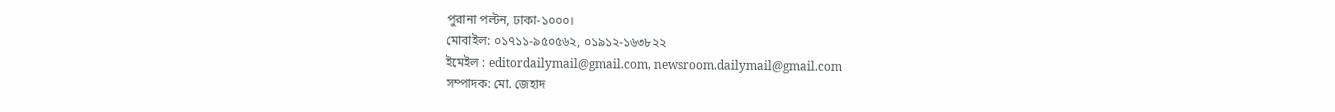পুরানা পল্টন, ঢাকা-১০০০।
মোবাইল: ০১৭১১-৯৫০৫৬২, ০১৯১২-১৬৩৮২২
ইমেইল : editordailymail@gmail.com, newsroom.dailymail@gmail.com
সম্পাদক: মো. জেহাদ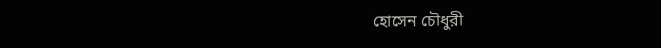হোসেন চৌধুরী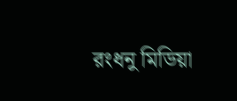রংধনু মিডিয়া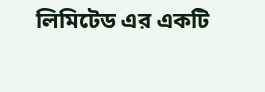লিমিটেড এর একটি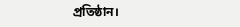প্রতিষ্ঠান।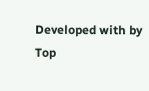Developed with by
Top